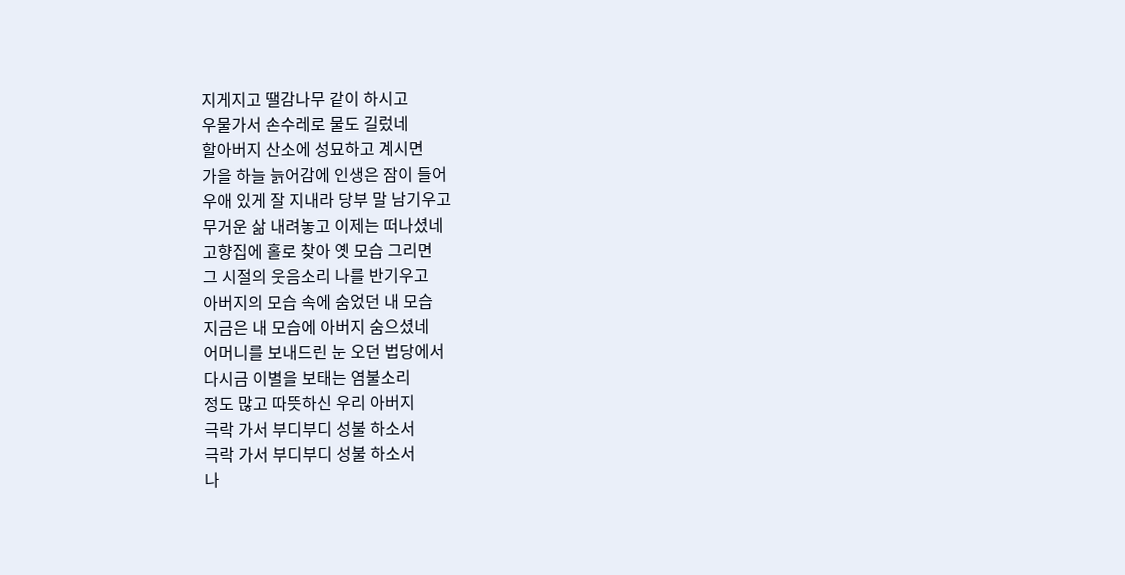지게지고 땔감나무 같이 하시고
우물가서 손수레로 물도 길렀네
할아버지 산소에 성묘하고 계시면
가을 하늘 늙어감에 인생은 잠이 들어
우애 있게 잘 지내라 당부 말 남기우고
무거운 삶 내려놓고 이제는 떠나셨네
고향집에 홀로 찾아 옛 모습 그리면
그 시절의 웃음소리 나를 반기우고
아버지의 모습 속에 숨었던 내 모습
지금은 내 모습에 아버지 숨으셨네
어머니를 보내드린 눈 오던 법당에서
다시금 이별을 보태는 염불소리
정도 많고 따뜻하신 우리 아버지
극락 가서 부디부디 성불 하소서
극락 가서 부디부디 성불 하소서
나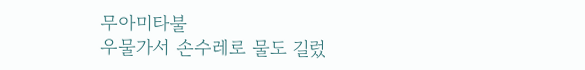무아미타불
우물가서 손수레로 물도 길렀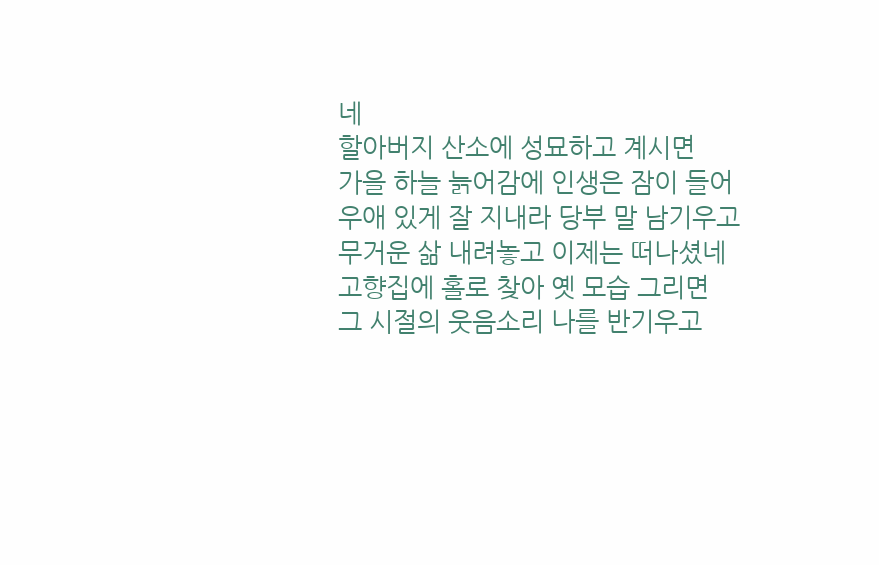네
할아버지 산소에 성묘하고 계시면
가을 하늘 늙어감에 인생은 잠이 들어
우애 있게 잘 지내라 당부 말 남기우고
무거운 삶 내려놓고 이제는 떠나셨네
고향집에 홀로 찾아 옛 모습 그리면
그 시절의 웃음소리 나를 반기우고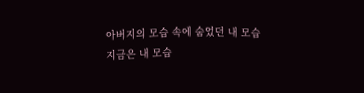아버지의 모습 속에 숨었던 내 모습
지금은 내 모습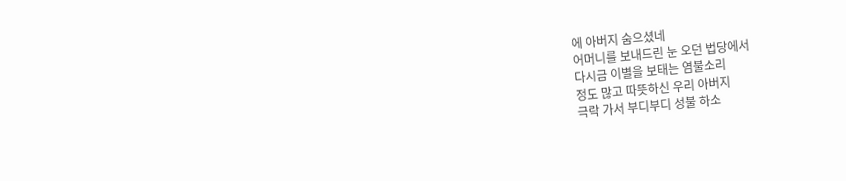에 아버지 숨으셨네
어머니를 보내드린 눈 오던 법당에서
다시금 이별을 보태는 염불소리
정도 많고 따뜻하신 우리 아버지
극락 가서 부디부디 성불 하소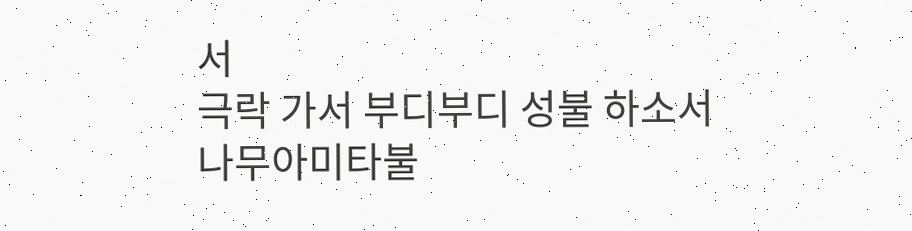서
극락 가서 부디부디 성불 하소서
나무아미타불